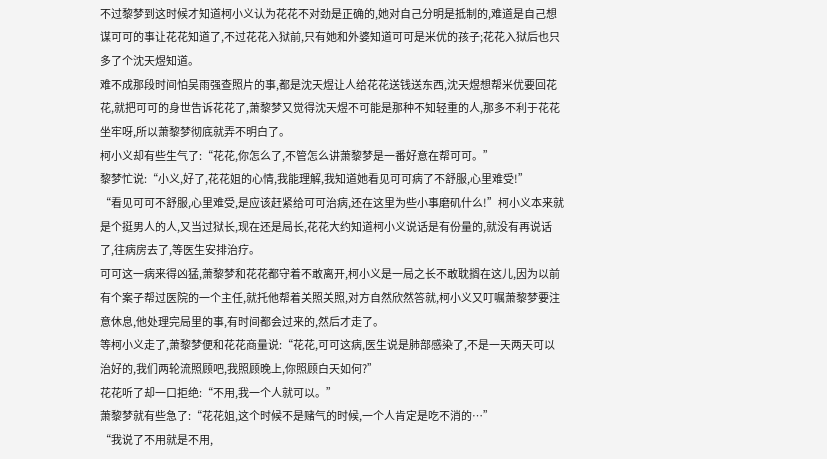不过黎梦到这时候才知道柯小义认为花花不对劲是正确的,她对自己分明是抵制的,难道是自己想谋可可的事让花花知道了,不过花花入狱前,只有她和外婆知道可可是米优的孩子;花花入狱后也只多了个沈天煜知道。
难不成那段时间怕吴雨强查照片的事,都是沈天煜让人给花花送钱送东西,沈天煜想帮米优要回花花,就把可可的身世告诉花花了,萧黎梦又觉得沈天煜不可能是那种不知轻重的人,那多不利于花花坐牢呀,所以萧黎梦彻底就弄不明白了。
柯小义却有些生气了:“花花,你怎么了,不管怎么讲萧黎梦是一番好意在帮可可。”
黎梦忙说:“小义,好了,花花姐的心情,我能理解,我知道她看见可可病了不舒服,心里难受!”
“看见可可不舒服,心里难受,是应该赶紧给可可治病,还在这里为些小事磨矶什么!”柯小义本来就是个挺男人的人,又当过狱长,现在还是局长,花花大约知道柯小义说话是有份量的,就没有再说话了,往病房去了,等医生安排治疗。
可可这一病来得凶猛,萧黎梦和花花都守着不敢离开,柯小义是一局之长不敢耽搁在这儿,因为以前有个案子帮过医院的一个主任,就托他帮着关照关照,对方自然欣然答就,柯小义又叮嘱萧黎梦要注意休息,他处理完局里的事,有时间都会过来的,然后才走了。
等柯小义走了,萧黎梦便和花花商量说:“花花,可可这病,医生说是肺部感染了,不是一天两天可以治好的,我们两轮流照顾吧,我照顾晚上,你照顾白天如何?”
花花听了却一口拒绝:“不用,我一个人就可以。”
萧黎梦就有些急了:“花花姐,这个时候不是赌气的时候,一个人肯定是吃不消的…”
“我说了不用就是不用,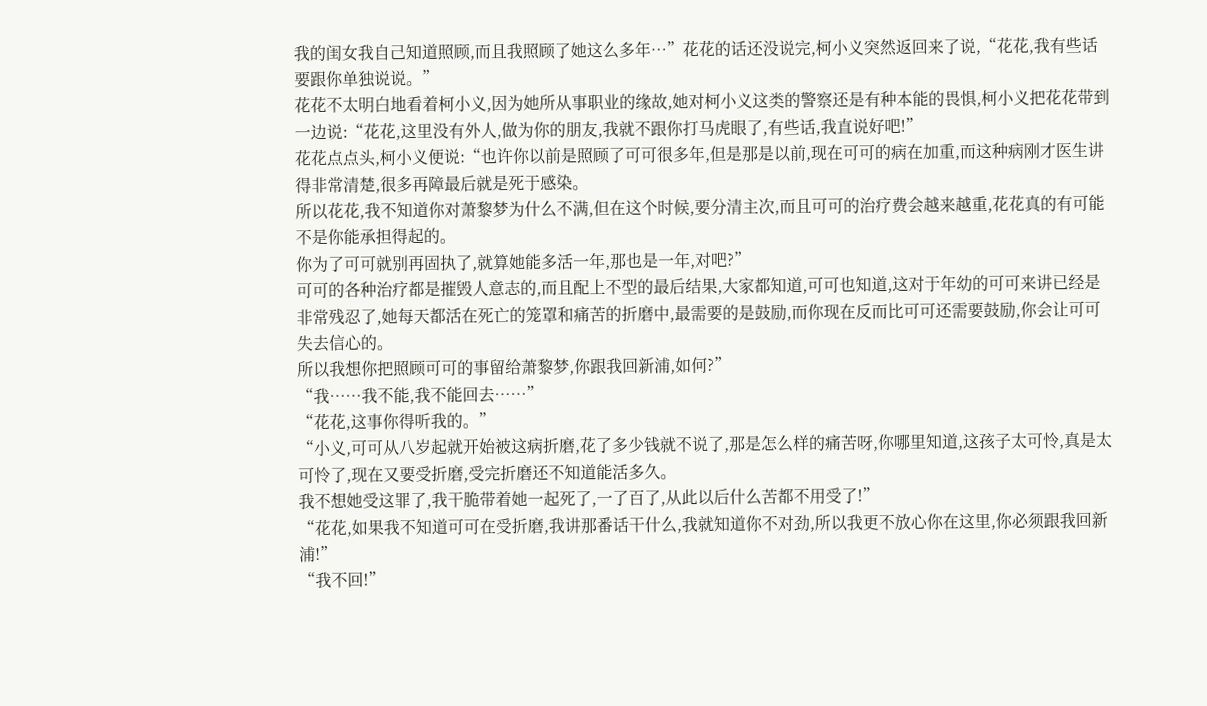我的闺女我自己知道照顾,而且我照顾了她这么多年…”花花的话还没说完,柯小义突然返回来了说,“花花,我有些话要跟你单独说说。”
花花不太明白地看着柯小义,因为她所从事职业的缘故,她对柯小义这类的警察还是有种本能的畏惧,柯小义把花花带到一边说:“花花,这里没有外人,做为你的朋友,我就不跟你打马虎眼了,有些话,我直说好吧!”
花花点点头,柯小义便说:“也许你以前是照顾了可可很多年,但是那是以前,现在可可的病在加重,而这种病刚才医生讲得非常清楚,很多再障最后就是死于感染。
所以花花,我不知道你对萧黎梦为什么不满,但在这个时候,要分清主次,而且可可的治疗费会越来越重,花花真的有可能不是你能承担得起的。
你为了可可就别再固执了,就算她能多活一年,那也是一年,对吧?”
可可的各种治疗都是摧毁人意志的,而且配上不型的最后结果,大家都知道,可可也知道,这对于年幼的可可来讲已经是非常残忍了,她每天都活在死亡的笼罩和痛苦的折磨中,最需要的是鼓励,而你现在反而比可可还需要鼓励,你会让可可失去信心的。
所以我想你把照顾可可的事留给萧黎梦,你跟我回新浦,如何?”
“我……我不能,我不能回去……”
“花花,这事你得听我的。”
“小义,可可从八岁起就开始被这病折磨,花了多少钱就不说了,那是怎么样的痛苦呀,你哪里知道,这孩子太可怜,真是太可怜了,现在又要受折磨,受完折磨还不知道能活多久。
我不想她受这罪了,我干脆带着她一起死了,一了百了,从此以后什么苦都不用受了!”
“花花,如果我不知道可可在受折磨,我讲那番话干什么,我就知道你不对劲,所以我更不放心你在这里,你必须跟我回新浦!”
“我不回!”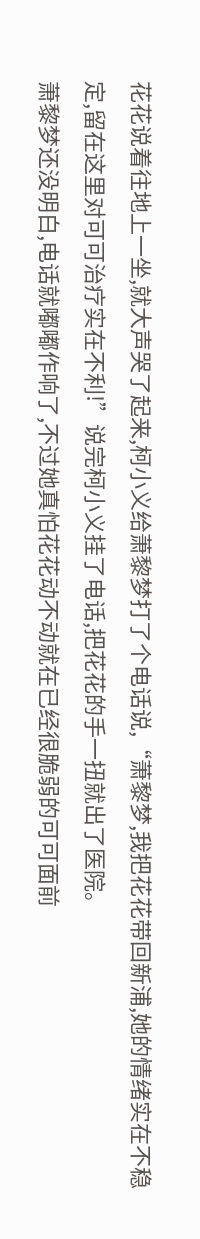花花说着往地上一坐,就大声哭了起来,柯小义给萧黎梦打了个电话说,“萧黎梦,我把花花带回新浦,她的情绪实在不稳定,留在这里对可可治疗实在不利!”说完柯小义挂了电话,把花花的手一扭就出了医院。
萧黎梦还没明白,电话就嘟嘟作响了,不过她真怕花花动不动就在已经很脆弱的可可面前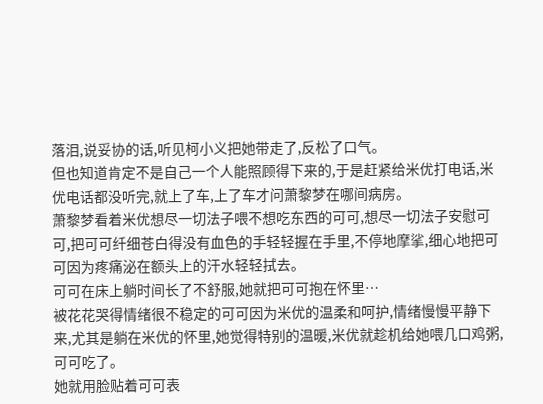落泪,说妥协的话,听见柯小义把她带走了,反松了口气。
但也知道肯定不是自己一个人能照顾得下来的,于是赶紧给米优打电话,米优电话都没听完,就上了车,上了车才问萧黎梦在哪间病房。
萧黎梦看着米优想尽一切法子喂不想吃东西的可可,想尽一切法子安慰可可,把可可纤细苍白得没有血色的手轻轻握在手里,不停地摩挲,细心地把可可因为疼痛泌在额头上的汗水轻轻拭去。
可可在床上躺时间长了不舒服,她就把可可抱在怀里…
被花花哭得情绪很不稳定的可可因为米优的温柔和呵护,情绪慢慢平静下来,尤其是躺在米优的怀里,她觉得特别的温暖,米优就趁机给她喂几口鸡粥,可可吃了。
她就用脸贴着可可表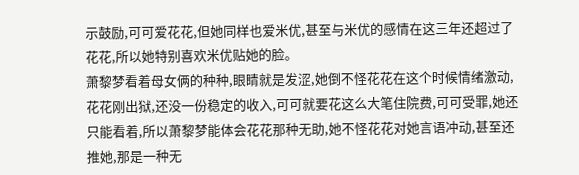示鼓励,可可爱花花,但她同样也爱米优,甚至与米优的感情在这三年还超过了花花,所以她特别喜欢米优贴她的脸。
萧黎梦看着母女俩的种种,眼睛就是发涩,她倒不怪花花在这个时候情绪激动,花花刚出狱,还没一份稳定的收入,可可就要花这么大笔住院费,可可受罪,她还只能看着,所以萧黎梦能体会花花那种无助,她不怪花花对她言语冲动,甚至还推她,那是一种无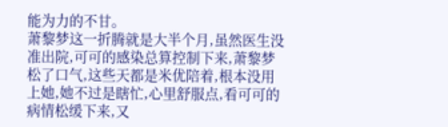能为力的不甘。
萧黎梦这一折腾就是大半个月,虽然医生没准出院,可可的感染总算控制下来,萧黎梦松了口气,这些天都是米优陪着,根本没用上她,她不过是瞎忙,心里舒服点,看可可的病情松缓下来,又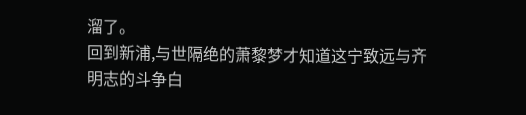溜了。
回到新浦,与世隔绝的萧黎梦才知道这宁致远与齐明志的斗争白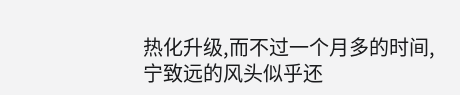热化升级,而不过一个月多的时间,宁致远的风头似乎还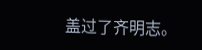盖过了齐明志。